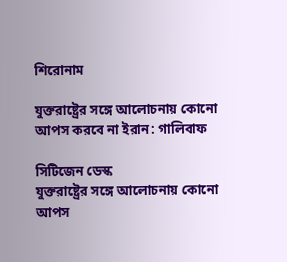শিরোনাম

যুক্তরাষ্ট্রের সঙ্গে আলোচনায় কোনো আপস করবে না ইরান: গালিবাফ

সিটিজেন ডেস্ক
যুক্তরাষ্ট্রের সঙ্গে আলোচনায় কোনো আপস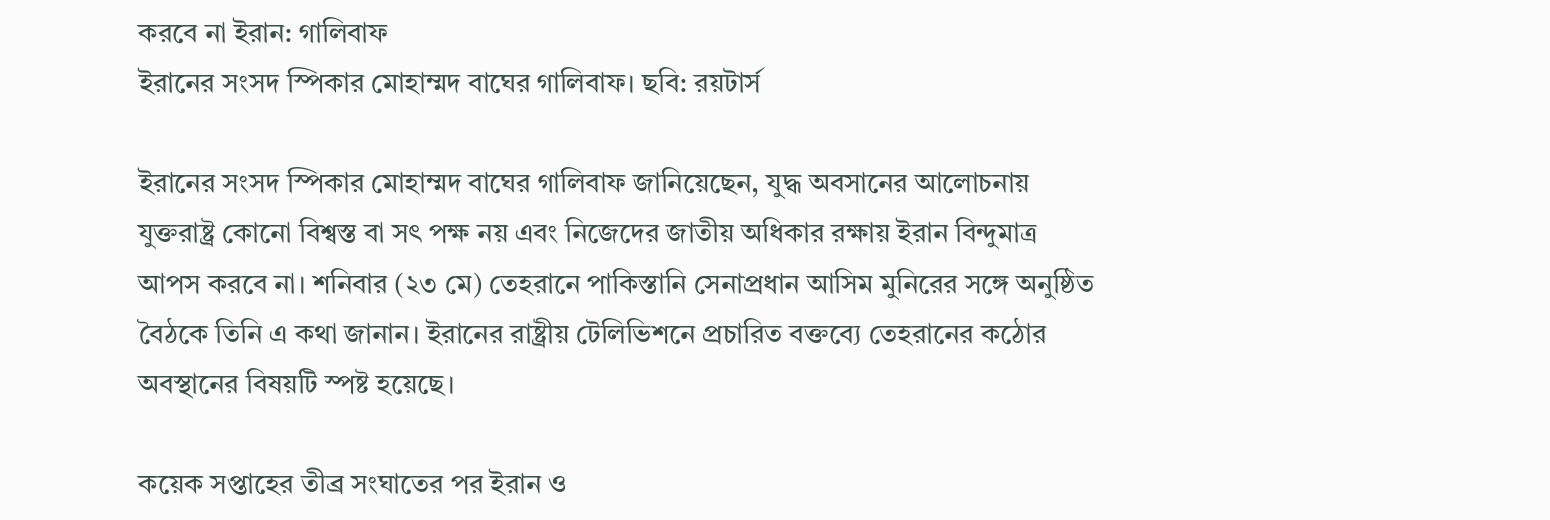করবে না ইরান: গালিবাফ
ইরানের সংসদ স্পিকার মোহাম্মদ বাঘের গালিবাফ। ছবি: রয়টার্স

ইরানের সংসদ স্পিকার মোহাম্মদ বাঘের গালিবাফ জানিয়েছেন, যুদ্ধ অবসানের আলোচনায় যুক্তরাষ্ট্র কোনো বিশ্বস্ত বা সৎ পক্ষ নয় এবং নিজেদের জাতীয় অধিকার রক্ষায় ইরান বিন্দুমাত্র আপস করবে না। শনিবার (২৩ মে) তেহরানে পাকিস্তানি সেনাপ্রধান আসিম মুনিরের সঙ্গে অনুষ্ঠিত বৈঠকে তিনি এ কথা জানান। ইরানের রাষ্ট্রীয় টেলিভিশনে প্রচারিত বক্তব্যে তেহরানের কঠোর অবস্থানের বিষয়টি স্পষ্ট হয়েছে।

কয়েক সপ্তাহের তীব্র সংঘাতের পর ইরান ও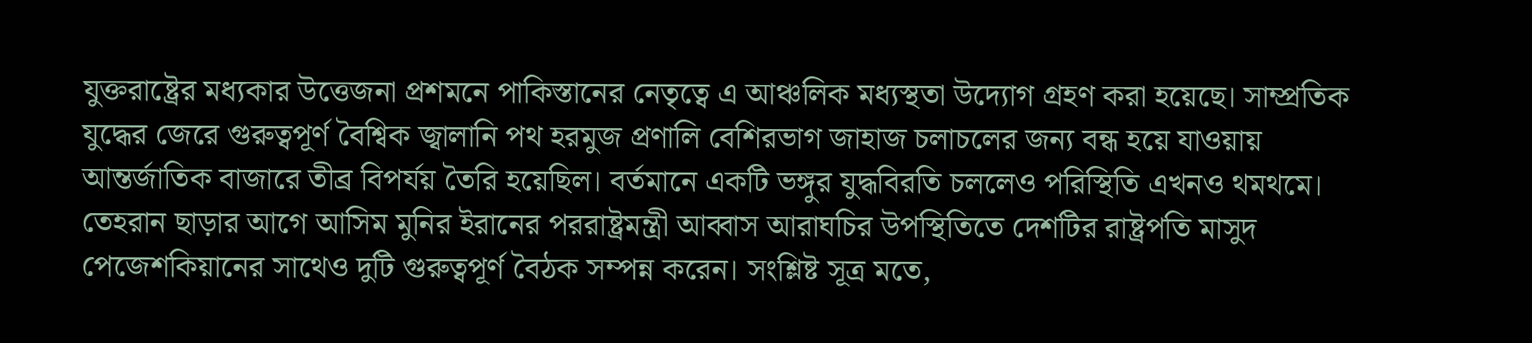যুক্তরাষ্ট্রের মধ্যকার উত্তেজনা প্রশমনে পাকিস্তানের নেতৃত্বে এ আঞ্চলিক মধ্যস্থতা উদ্যোগ গ্রহণ করা হয়েছে। সাম্প্রতিক যুদ্ধের জেরে গুরুত্বপূর্ণ বৈশ্বিক জ্বালানি পথ হরমুজ প্রণালি বেশিরভাগ জাহাজ চলাচলের জন্য বন্ধ হয়ে যাওয়ায় আন্তর্জাতিক বাজারে তীব্র বিপর্যয় তৈরি হয়েছিল। বর্তমানে একটি ভঙ্গুর যুদ্ধবিরতি চললেও পরিস্থিতি এখনও থমথমে। তেহরান ছাড়ার আগে আসিম মুনির ইরানের পররাষ্ট্রমন্ত্রী আব্বাস আরাঘচির উপস্থিতিতে দেশটির রাষ্ট্রপতি মাসুদ পেজেশকিয়ানের সাথেও দুটি গুরুত্বপূর্ণ বৈঠক সম্পন্ন করেন। সংশ্লিষ্ট সূত্র মতে,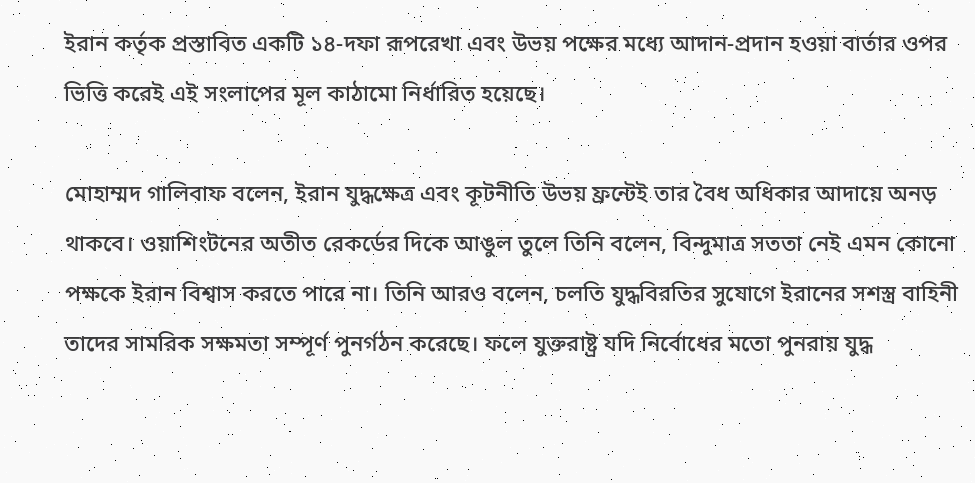ইরান কর্তৃক প্রস্তাবিত একটি ১৪-দফা রূপরেখা এবং উভয় পক্ষের মধ্যে আদান-প্রদান হওয়া বার্তার ওপর ভিত্তি করেই এই সংলাপের মূল কাঠামো নির্ধারিত হয়েছে।

মোহাম্মদ গালিবাফ বলেন, ইরান যুদ্ধক্ষেত্র এবং কূটনীতি উভয় ফ্রন্টেই তার বৈধ অধিকার আদায়ে অনড় থাকবে। ওয়াশিংটনের অতীত রেকর্ডের দিকে আঙুল তুলে তিনি বলেন, বিন্দুমাত্র সততা নেই এমন কোনো পক্ষকে ইরান বিশ্বাস করতে পারে না। তিনি আরও বলেন, চলতি যুদ্ধবিরতির সুযোগে ইরানের সশস্ত্র বাহিনী তাদের সামরিক সক্ষমতা সম্পূর্ণ পুনর্গঠন করেছে। ফলে যুক্তরাষ্ট্র যদি নির্বোধের মতো পুনরায় যুদ্ধ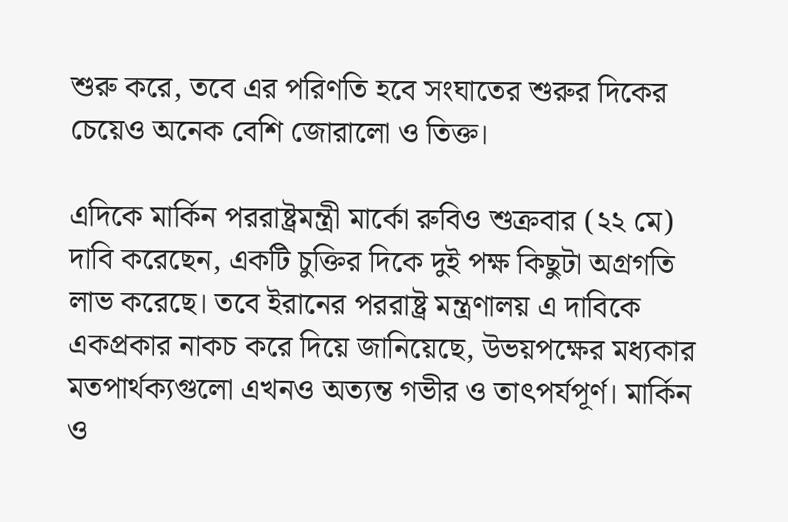শুরু করে, তবে এর পরিণতি হবে সংঘাতের শুরুর দিকের চেয়েও অনেক বেশি জোরালো ও তিক্ত।

এদিকে মার্কিন পররাষ্ট্রমন্ত্রী মার্কো রুবিও শুক্রবার (২২ মে) দাবি করেছেন, একটি চুক্তির দিকে দুই পক্ষ কিছুটা অগ্রগতি লাভ করেছে। তবে ইরানের পররাষ্ট্র মন্ত্রণালয় এ দাবিকে একপ্রকার নাকচ করে দিয়ে জানিয়েছে, উভয়পক্ষের মধ্যকার মতপার্থক্যগুলো এখনও অত্যন্ত গভীর ও তাৎপর্যপূর্ণ। মার্কিন ও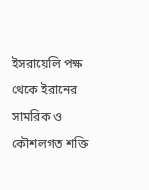ইসরায়েলি পক্ষ থেকে ইরানের সামরিক ও কৌশলগত শক্তি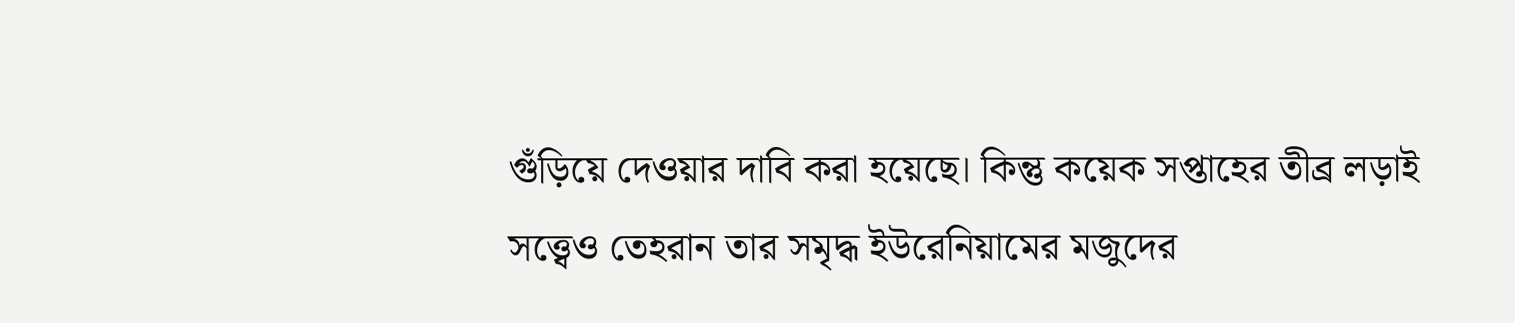গুঁড়িয়ে দেওয়ার দাবি করা হয়েছে। কিন্তু কয়েক সপ্তাহের তীব্র লড়াই সত্ত্বেও তেহরান তার সমৃদ্ধ ইউরেনিয়ামের মজুদের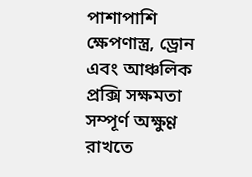পাশাপাশি ক্ষেপণাস্ত্র, ড্রোন এবং আঞ্চলিক প্রক্সি সক্ষমতা সম্পূর্ণ অক্ষুণ্ণ রাখতে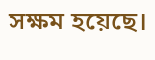সক্ষম হয়েছে।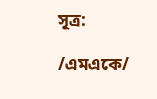সূত্র:

/এমএকে/